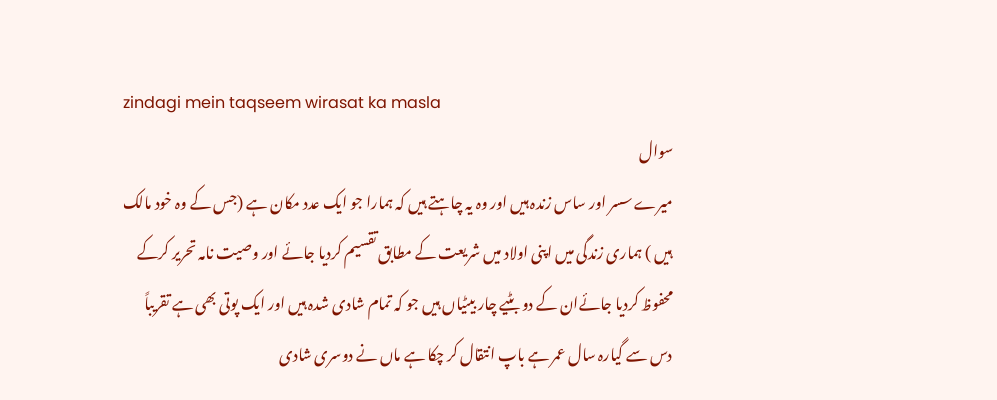zindagi mein taqseem wirasat ka masla
سوال
ميرے سسر اور ساس زندہ ہيں اور وہ يہ چاہتے ہيں کہ ہمارا جو ايک عدد مکان ہے (جس کے وہ خود مالک ہيں ) ہماری زندگی ميں اپنی اولاد ميں شريعت کے مطابق تقسيم کرديا جائے اور وصيت نامہ تحرير کرکے محفوظ کرديا جائےان کے دو بٹیے چار بيٹياں ہيں جو کہ تمام شادی شدہ ہيں اور ايک پوتی بھی ہے تقريباً دس سے گيارہ سال عمر ہے باپ انتقال کر چکا ہے ماں نے دوسری شادی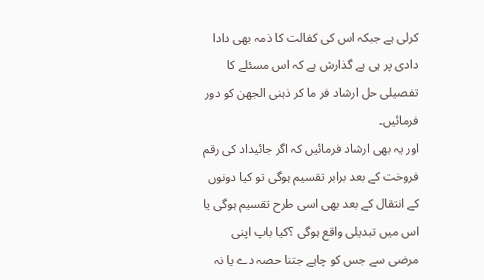کرلی ہے جبکہ اس کی کفالت کا ذمہ بھی دادا دادی پر ہی ہے گذارش ہے کہ اس مسئلے کا تفصيلی حل ارشاد فر ما کر ذہنی الجھن کو دور فرمائيں۔
اور يہ بھی ارشاد فرمائيں کہ اگر جائيداد کی رقم فروخت کے بعد برابر تقسيم ہوگی تو کيا دونوں کے انتقال کے بعد بھی اسی طرح تقسيم ہوگی يا اس ميں تبديلی واقع ہوگی ؟کيا باپ اپنی مرضی سے جس کو چاہے جتنا حصہ دے يا نہ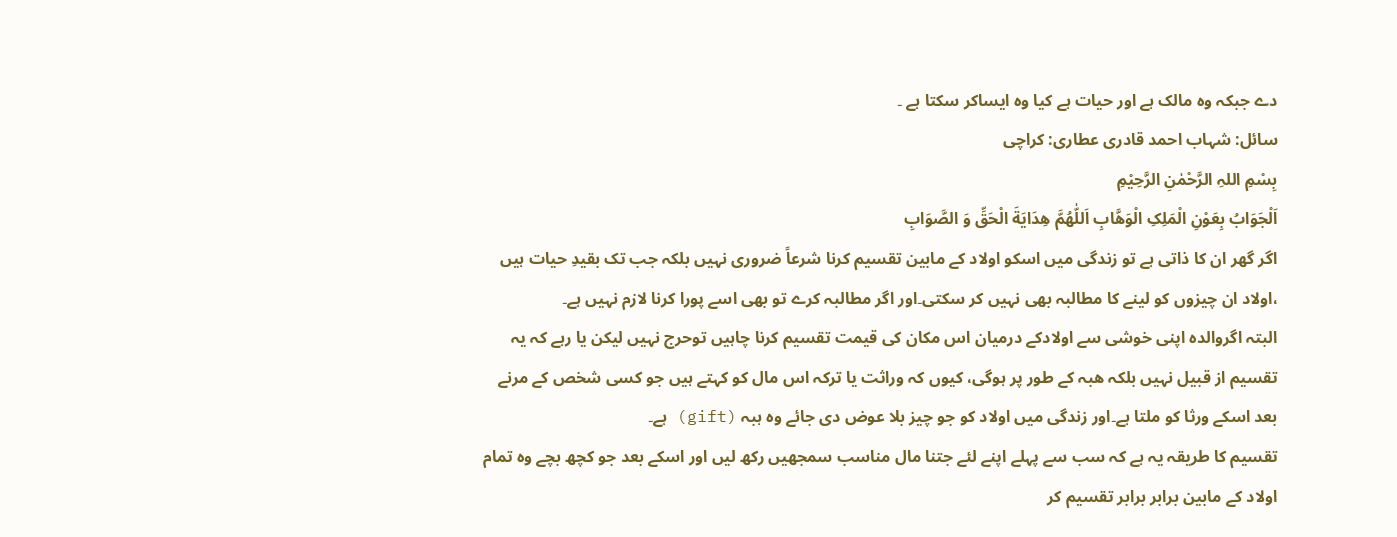دے جبکہ وہ مالک ہے اور حيات ہے کيا وہ ايساکر سکتا ہے ۔
سائل: شہاب احمد قادری عطاری: کراچی
بِسْمِ اللہِ الرَّحْمٰنِ الرَّحِيْمِ
اَلْجَوَابُ بِعَوْنِ الْمَلِکِ الْوَھَّابِ اَللّٰھُمَّ ھِدَايَةَ الْحَقِّ وَ الصَّوَابِ
اگر گھر ان کا ذاتی ہے تو زندگی میں اسکو اولاد کے مابین تقسیم کرنا شرعاً ضروری نہیں بلکہ جب تک بقیدِ حیات ہیں ،اولاد ان چیزوں کو لینے کا مطالبہ بھی نہیں کر سکتی۔اور اگر مطالبہ کرے تو بھی اسے پورا کرنا لازم نہیں ہے۔
البتہ اگروالدہ اپنی خوشی سے اولادکے درمیان اس مکان کی قیمت تقسیم کرنا چاہیں توحرج نہیں لیکن یا رہے کہ یہ تقسیم از قبیل نہیں بلکہ ھبہ کے طور پر ہوگی، کیوں کہ وراثت یا ترکہ اس مال کو کہتے ہیں جو کسی شخص کے مرنے بعد اسکے ورثا کو ملتا ہے۔اور زندگی میں اولاد کو جو چیز بلا عوض دی جائے وہ ہبہ (gift) ہے۔
تقسیم کا طریقہ یہ ہے کہ سب سے پہلے اپنے لئے جتنا مال مناسب سمجھیں رکھ لیں اور اسکے بعد جو کچھ بچے وہ تمام اولاد کے مابین برابر برابر تقسیم کر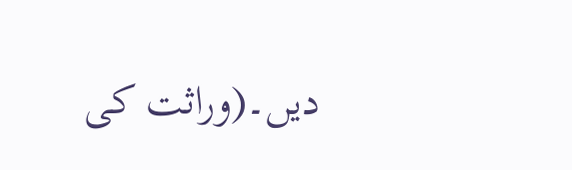دیں۔(وراثت کی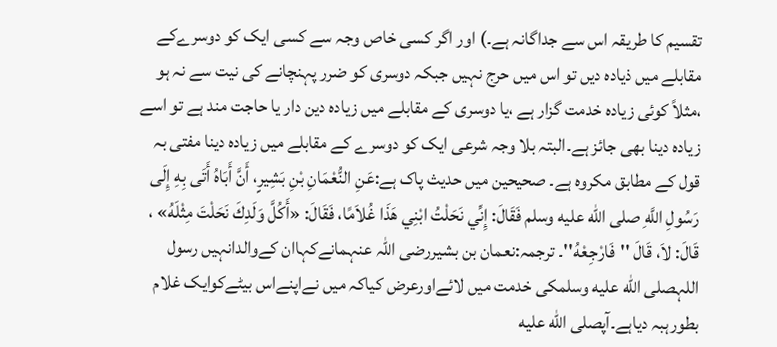تقسیم کا طریقہ اس سے جداگانہ ہے۔) اور اگر کسی خاص وجہ سے کسی ایک کو دوسرےکے مقابلے میں ذیادہ دیں تو اس میں حرج نہیں جبکہ دوسری کو ضرر پہنچانے کی نیت سے نہ ہو ،مثلاً کوئی زیادہ خدمت گزار ہے ،یا دوسری کے مقابلے میں زیادہ دین دار یا حاجت مند ہے تو اسے زیادہ دینا بھی جائز ہے۔البتہ بلا وجہ شرعی ایک کو دوسرے کے مقابلے میں زیادہ دینا مفتی بہ قول کے مطابق مکروہ ہے۔ صحیحین میں حدیث پاک ہے:عَنِ النُّعْمَانِ بْنِ بَشِيرٍ، أَنَّ أَبَاهُ أَتَى بِهِ إِلَى رَسُولِ اللَّهِ صلى الله عليه وسلم فَقَالَ: إِنِّي نَحَلْتُ ابْنِي هَذَا غُلاَمًا، فَقَالَ: «أَكُلَّ وَلَدِكَ نَحَلْتَ مِثْلَهُ» ، قَالَ: لاَ، قَالَ ''فَارْجِعْهُ''۔ ترجمہ:نعمان بن بشیررضی اللہ عنہمانےکہاان کےوالدانہیں رسول اللہصلى الله عليه وسلمکی خدمت میں لائےاورعرض کیاکہ میں نےاپنےاس بیٹےکوایک غلام بطورہبہ دیاہے۔آپصلى الله عليه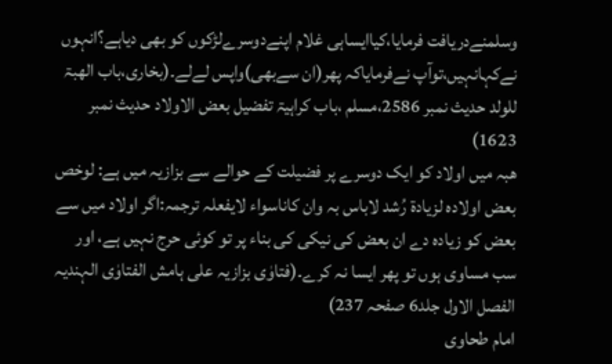وسلمنےدریافت فرمایا،کیاایساہی غلام اپنےدوسرےلڑکوں کو بھی دیاہے؟انہوں نےکہانہیں،توآپ نےفرمایاکہ پھر(ان سےبھی)واپس لےلے۔(بخاری،باب الھبۃ للولد حدیث نمبر 2586،مسلم ،باب کراہیۃ تفضیل بعض الاولاد حدیث نمبر 1623)
ھبہ میں اولاد کو ایک دوسرے پر فضیلت کے حوالے سے بزازیہ میں ہے: لوخص بعض اولادہ لزیادۃ رُشد لاباس بہ وان کاناسواء لایفعلہ ترجمہ:اگر اولاد میں سے بعض کو زیادہ دے ان بعض کی نیکی کی بناء پر تو کوئی حرج نہیں ہے، اور سب مساوی ہوں تو پھر ایسا نہ کرے۔(فتاوٰی بزازیہ علی ہامش الفتاوٰی الہندیہ الفصل الاول جلد6 صفحہ 237)
امام طحاوی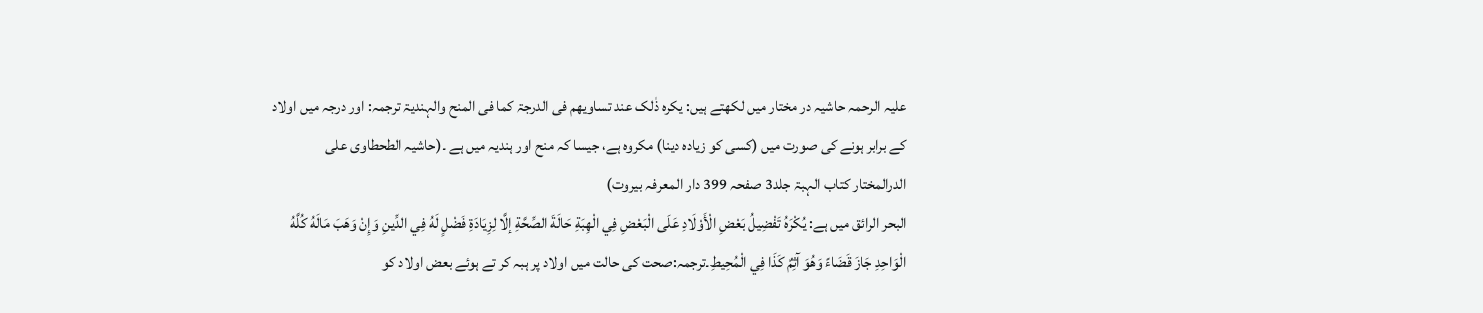علیہ الرحمہ حاشیہ در مختار میں لکھتے ہیں: یکرہ ذٰلک عند تساویھم فی الدرجۃ کما فی المنح والہندیۃ ترجمہ: اور درجہ میں اولاد کے برابر ہونے کی صورت میں (کسی کو زیادہ دینا) مکروہ ہے، جیسا کہ منح اور ہندیہ میں ہے ۔(حاشیہ الطحطاوی علی الدرالمختار کتاب الہبۃ جلد3 صفحہ 399 دار المعرفہ بیروت)
البحر الرائق میں ہے: يُكْرَهُ تَفْضِيلُ بَعْضِ الْأَوْلَادِ عَلَى الْبَعْضِ فِي الْهِبَةِ حَالَةَ الصِّحَّةِ إلَّا لِزِيَادَةِ فَضْلٍ لَهُ فِي الدِّينِ وَإِنْ وَهَبَ مَالَهُ كُلَّهُ الْوَاحِدِ جَازَ قَضَاءً وَهُوَ آثِمٌ كَذَا فِي الْمُحِيطِ۔ترجمہ:صحت کی حالت میں اولاد پر ہبہ کر تے ہوئے بعض اولاد کو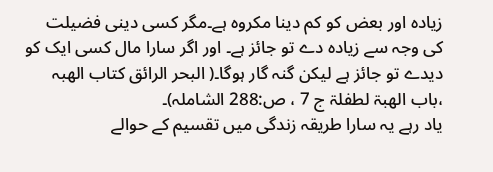زیادہ اور بعض کو کم دینا مکروہ ہے۔مگر کسی دینی فضیلت کی وجہ سے زیادہ دے تو جائز ہے۔ اور اگر سارا مال کسی ایک کو دیدے تو جائز ہے لیکن گنہ گار ہوگا۔( البحر الرائق کتاب الھبہ ،باب الھبۃ لطفلۃ ج 7 ، ص:288 الشاملہ)۔
یاد رہے یہ سارا طریقہ زندگی میں تقسیم کے حوالے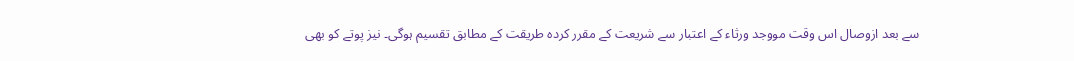سے بعد ازوصال اس وقت مووجد ورثاء کے اعتبار سے شریعت کے مقرر کردہ طریقت کے مطابق تقسیم ہوگی۔ نیز پوتے کو بھی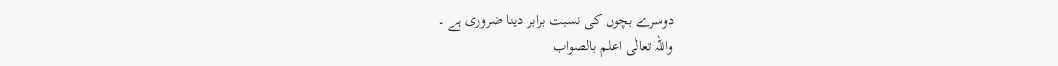دوسرے بچوں کی نسبت برابر دینا ضروری ہے ۔
واللہ تعالٰی اعلم بالصواب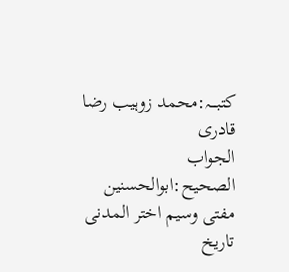کتبـــہ:محمد زوہیب رضا قادری
الجواب الصحیح:ابوالحسنین مفتی وسیم اختر المدنی
تاریخ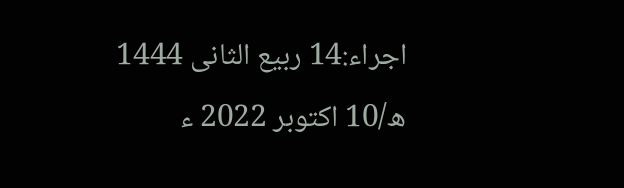اجراء:14 ربیع الثانی 1444 ھ/10 اکتوبر 2022 ء